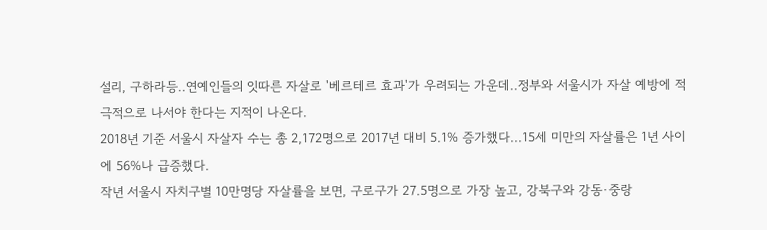설리, 구하라등..연예인들의 잇따른 자살로 '베르테르 효과'가 우려되는 가운데..정부와 서울시가 자살 예방에 적극적으로 나서야 한다는 지적이 나온다.
2018년 기준 서울시 자살자 수는 총 2,172명으로 2017년 대비 5.1% 증가했다...15세 미만의 자살률은 1년 사이에 56%나 급증했다.
작년 서울시 자치구별 10만명당 자살률을 보면, 구로구가 27.5명으로 가장 높고, 강북구와 강동·중랑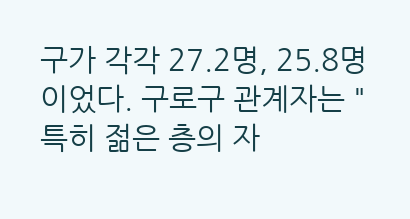구가 각각 27.2명, 25.8명 이었다. 구로구 관계자는 "특히 젊은 층의 자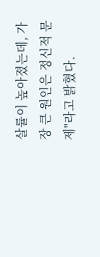살률이 높아졌는데, 가장 큰 원인은 정신적 문제"라고 밝혔다.